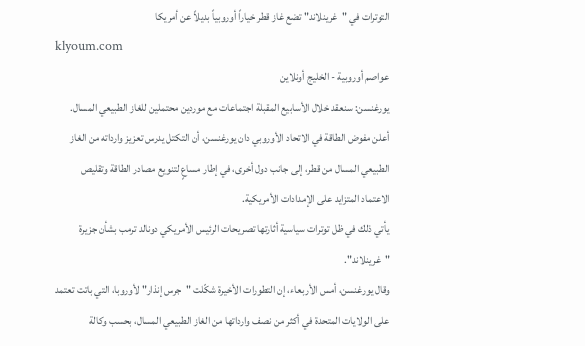التوترات في "غرينلاند" تضع غاز قطر خياراً أوروبياً بديلاً عن أمريكا
klyoum.com
عواصم أوروبية - الخليج أونلاين
يورغنسن: سنعقد خلال الأسابيع المقبلة اجتماعات مع موردين محتملين للغاز الطبيعي المسال.
أعلن مفوض الطاقة في الاتحاد الأوروبي دان يورغنسن، أن التكتل يدرس تعزيز وارداته من الغاز الطبيعي المسال من قطر، إلى جانب دول أخرى، في إطار مساعٍ لتنويع مصادر الطاقة وتقليص الاعتماد المتزايد على الإمدادات الأمريكية.
يأتي ذلك في ظل توترات سياسية أثارتها تصريحات الرئيس الأمريكي دونالد ترمب بشأن جزيرة "غرينلاند".
وقال يورغنسن، أمس الأربعاء، إن التطورات الأخيرة شكّلت "جرس إنذار" لأوروبا، التي باتت تعتمد على الولايات المتحدة في أكثر من نصف وارداتها من الغاز الطبيعي المسال، بحسب وكالة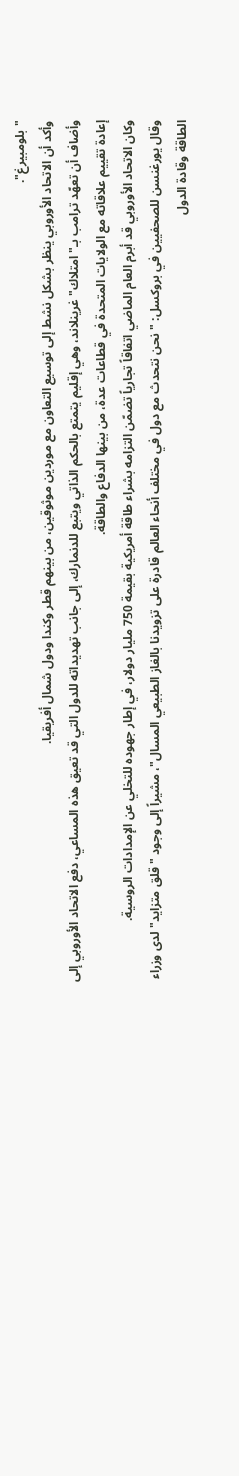"بلومبيرغ".
وأكد أن الاتحاد الأوروبي ينظر بشكل نشط إلى توسيع التعاون مع موردين موثوقين، من بينهم قطر وكندا ودول شمال أفريقيا.
وأضاف أن تعهّد ترامب بـ"امتلاك" غرينلاند، وهي إقليم يتمتع بالحكم الذاتي ويتبع للدنمارك، إلى جانب تهديداته للدول التي قد تعيق هذه المساعي، دفع الاتحاد الأوروبي إلى إعادة تقييم علاقاته مع الولايات المتحدة في قطاعات عدة، من بينها الدفاع والطاقة.
وكان الاتحاد الأوروبي قد أبرم العام الماضي اتفاقاً تجارياً تضمّن التزامه بشراء طاقة أمريكية بقيمة 750 مليار دولار، في إطار جهوده للتخلي عن الإمدادات الروسية.
وقال يورغنسن للصحفيين في بروكسل: "نحن نتحدث مع دول في مختلف أنحاء العالم قادرة على تزويدنا بالغاز الطبيعي المسال"، مشيراً إلى وجود "قلق متزايد" لدى وزراء الطاقة وقادة الدول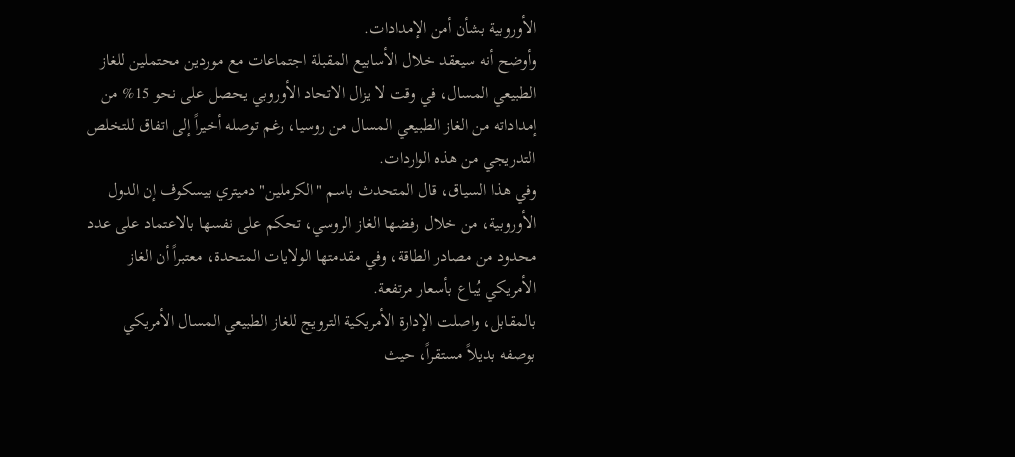الأوروبية بشأن أمن الإمدادات.
وأوضح أنه سيعقد خلال الأسابيع المقبلة اجتماعات مع موردين محتملين للغاز الطبيعي المسال، في وقت لا يزال الاتحاد الأوروبي يحصل على نحو 15% من إمداداته من الغاز الطبيعي المسال من روسيا، رغم توصله أخيراً إلى اتفاق للتخلص التدريجي من هذه الواردات.
وفي هذا السياق، قال المتحدث باسم "الكرملين" دميتري بيسكوف إن الدول الأوروبية، من خلال رفضها الغاز الروسي، تحكم على نفسها بالاعتماد على عدد محدود من مصادر الطاقة، وفي مقدمتها الولايات المتحدة، معتبراً أن الغاز الأمريكي يُباع بأسعار مرتفعة.
بالمقابل، واصلت الإدارة الأمريكية الترويج للغاز الطبيعي المسال الأمريكي بوصفه بديلاً مستقراً، حيث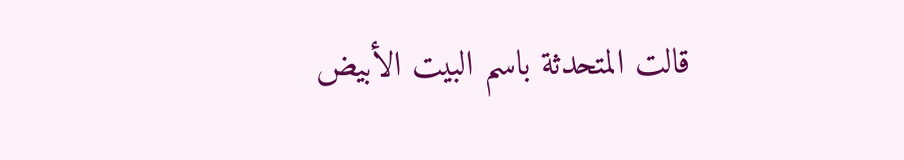قالت المتحدثة باسم البيت الأبيض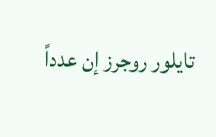تايلور روجرز إن عدداً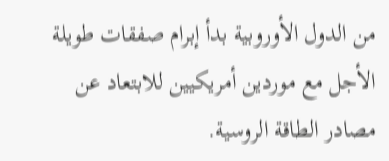من الدول الأوروبية بدأ إبرام صفقات طويلة الأجل مع موردين أمريكيين للابتعاد عن مصادر الطاقة الروسية.